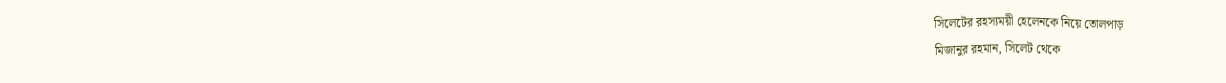সিলেটের রহস্যময়ী হেলেনকে নিয়ে তোলপাড়
মিজানুর রহমান, সিলেট থেকে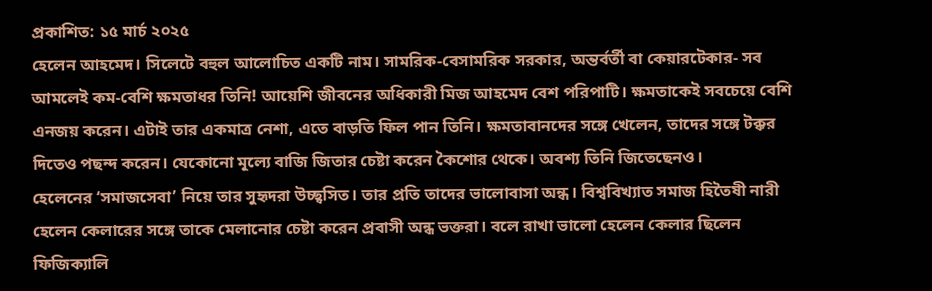প্রকাশিত: ১৫ মার্চ ২০২৫
হেলেন আহমেদ। সিলেটে বহুল আলোচিত একটি নাম। সামরিক-বেসামরিক সরকার, অন্তর্বর্তী বা কেয়ারটেকার- সব আমলেই কম-বেশি ক্ষমতাধর তিনি! আয়েশি জীবনের অধিকারী মিজ আহমেদ বেশ পরিপাটি। ক্ষমতাকেই সবচেয়ে বেশি এনজয় করেন। এটাই তার একমাত্র নেশা, এতে বাড়তি ফিল পান তিনি। ক্ষমতাবানদের সঙ্গে খেলেন, তাদের সঙ্গে টক্কর দিতেও পছন্দ করেন। যেকোনো মূল্যে বাজি জিতার চেষ্টা করেন কৈশোর থেকে। অবশ্য তিনি জিতেছেনও।
হেলেনের ‘সমাজসেবা’ নিয়ে তার সুহৃদরা উচ্ছ্বসিত। তার প্রতি তাদের ভালোবাসা অন্ধ। বিশ্ববিখ্যাত সমাজ হিতৈষী নারী হেলেন কেলারের সঙ্গে তাকে মেলানোর চেষ্টা করেন প্রবাসী অন্ধ ভক্তরা। বলে রাখা ভালো হেলেন কেলার ছিলেন ফিজিক্যালি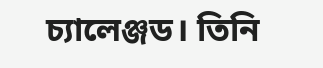চ্যালেঞ্জড। তিনি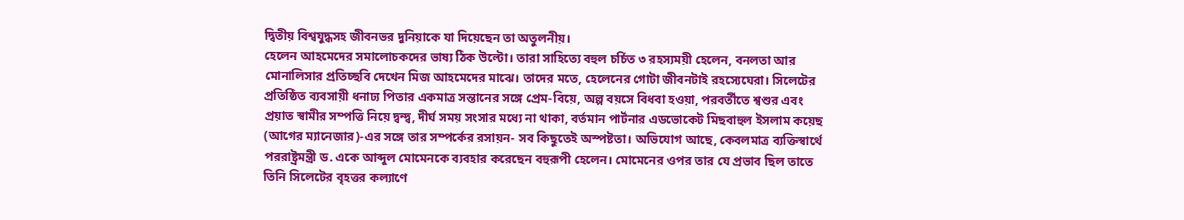দ্বিতীয় বিশ্বযুদ্ধসহ জীবনভর দুনিয়াকে যা দিয়েছেন তা অতুলনীয়।
হেলেন আহমেদের সমালোচকদের ভাষ্য ঠিক উল্টো। তারা সাহিত্যে বহুল চর্চিত ৩ রহস্যময়ী হেলেন, বনলতা আর মোনালিসার প্রতিচ্ছবি দেখেন মিজ আহমেদের মাঝে। তাদের মতে, হেলেনের গোটা জীবনটাই রহস্যেঘেরা। সিলেটের প্রতিষ্ঠিত ব্যবসায়ী ধনাঢ্য পিতার একমাত্র সন্তানের সঙ্গে প্রেম-বিয়ে, অল্প বয়সে বিধবা হওয়া, পরবর্তীতে শ্বশুর এবং প্রয়াত স্বামীর সম্পত্তি নিয়ে দ্বন্দ্ব, দীর্ঘ সময় সংসার মধ্যে না থাকা, বর্তমান পার্টনার এডভোকেট মিছবাহুল ইসলাম কয়েছ (আগের ম্যানেজার)-এর সঙ্গে তার সম্পর্কের রসায়ন- সব কিছুতেই অস্পষ্টতা। অভিযোগ আছে, কেবলমাত্র ব্যক্তিস্বার্থে পররাষ্ট্রমন্ত্রী ড. একে আব্দুল মোমেনকে ব্যবহার করেছেন বহুরূপী হেলেন। মোমেনের ওপর তার যে প্রভাব ছিল তাতে তিনি সিলেটের বৃহত্তর কল্যাণে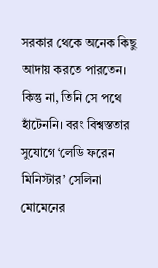সরকার থেকে অনেক কিছু আদায় করতে পারতেন। কিন্তু না, তিনি সে পথে হাঁটেননি। বরং বিশ্বস্ততার সুযোগে ‘লেডি ফরেন মিনিস্টার’ সেলিনা মোমেনের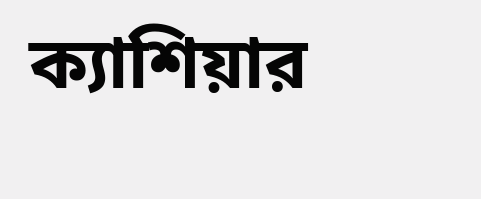ক্যাশিয়ার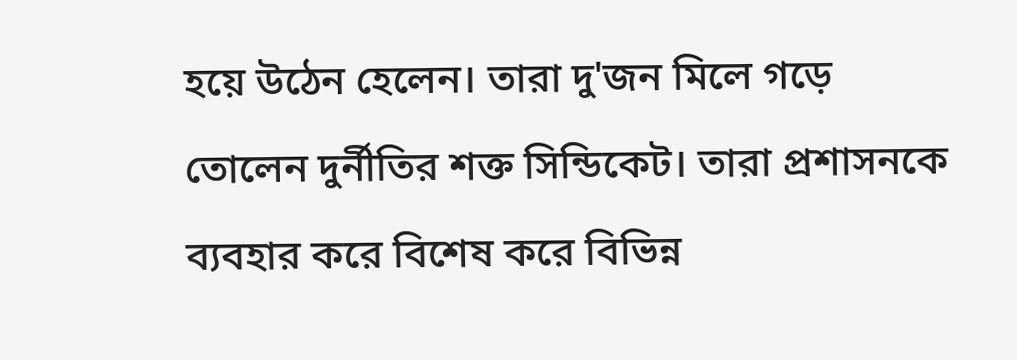হয়ে উঠেন হেলেন। তারা দু'জন মিলে গড়ে তোলেন দুর্নীতির শক্ত সিন্ডিকেট। তারা প্রশাসনকে ব্যবহার করে বিশেষ করে বিভিন্ন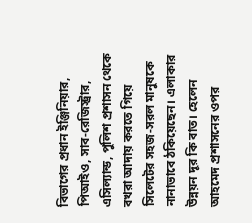বিভাগের প্রধান ইঞ্জিনিয়ার, পিআইও, সাব-রেজিস্ট্রার, এসিল্যান্ড, পুলিশ প্রশাসন থেকে বখরা আদায় করতে গিয়ে সিলেটের সহজ-সরল মানুষকে নানাভাবে ঠকিয়েছেন। এলাকার উন্নয়ন দূর কি বাত। হেলেন আহমেদ প্রশাসনের ওপর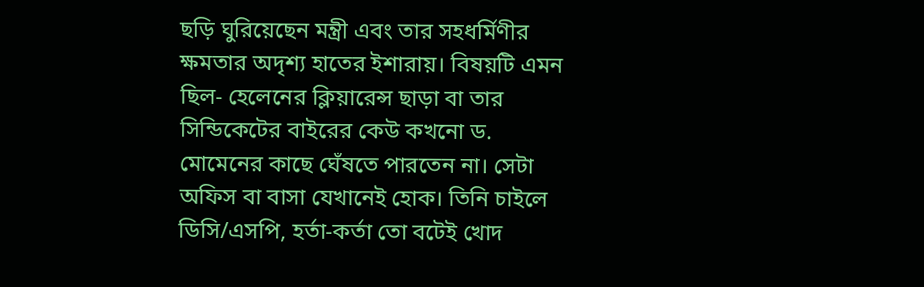ছড়ি ঘুরিয়েছেন মন্ত্রী এবং তার সহধর্মিণীর ক্ষমতার অদৃশ্য হাতের ইশারায়। বিষয়টি এমন ছিল- হেলেনের ক্লিয়ারেন্স ছাড়া বা তার সিন্ডিকেটের বাইরের কেউ কখনো ড. মোমেনের কাছে ঘেঁষতে পারতেন না। সেটা অফিস বা বাসা যেখানেই হোক। তিনি চাইলে ডিসি/এসপি, হর্তা-কর্তা তো বটেই খোদ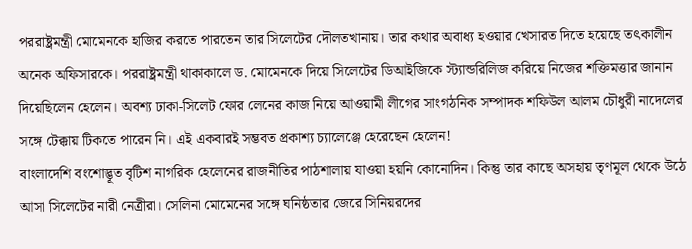পররাষ্ট্রমন্ত্রী মোমেনকে হাজির করতে পারতেন তার সিলেটের দৌলতখানায়। তার কথার অবাধ্য হওয়ার খেসারত দিতে হয়েছে তৎকালীন অনেক অফিসারকে। পররাষ্ট্রমন্ত্রী থাকাকালে ড. মোমেনকে দিয়ে সিলেটের ডিআইজিকে স্ট্যান্ডরিলিজ করিয়ে নিজের শক্তিমত্তার জানান দিয়েছিলেন হেলেন। অবশ্য ঢাকা-সিলেট ফোর লেনের কাজ নিয়ে আওয়ামী লীগের সাংগঠনিক সম্পাদক শফিউল আলম চৌধুরী নাদেলের সঙ্গে টেক্কায় টিকতে পারেন নি। এই একবারই সম্ভবত প্রকাশ্য চ্যালেঞ্জে হেরেছেন হেলেন!
বাংলাদেশি বংশোদ্ভূত বৃটিশ নাগরিক হেলেনের রাজনীতির পাঠশালায় যাওয়া হয়নি কোনোদিন। কিন্তু তার কাছে অসহায় তৃণমূল থেকে উঠে আসা সিলেটের নারী নেত্রীরা। সেলিনা মোমেনের সঙ্গে ঘনিষ্ঠতার জেরে সিনিয়রদের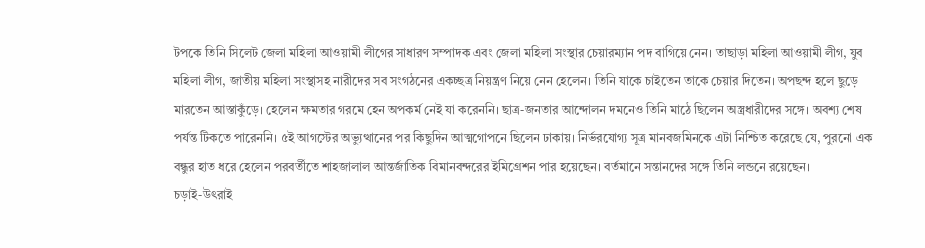টপকে তিনি সিলেট জেলা মহিলা আওয়ামী লীগের সাধারণ সম্পাদক এবং জেলা মহিলা সংস্থার চেয়ারম্যান পদ বাগিয়ে নেন। তাছাড়া মহিলা আওয়ামী লীগ, যুব মহিলা লীগ, জাতীয় মহিলা সংস্থাসহ নারীদের সব সংগঠনের একচ্ছত্র নিয়ন্ত্রণ নিয়ে নেন হেলেন। তিনি যাকে চাইতেন তাকে চেয়ার দিতেন। অপছন্দ হলে ছুড়ে মারতেন আস্তাকুঁড়ে। হেলেন ক্ষমতার গরমে হেন অপকর্ম নেই যা করেননি। ছাত্র-জনতার আন্দোলন দমনেও তিনি মাঠে ছিলেন অস্ত্রধারীদের সঙ্গে। অবশ্য শেষ পর্যন্ত টিকতে পারেননি। ৫ই আগস্টের অভ্যুত্থানের পর কিছুদিন আত্মগোপনে ছিলেন ঢাকায়। নির্ভরযোগ্য সূত্র মানবজমিনকে এটা নিশ্চিত করেছে যে, পুরনো এক বন্ধুর হাত ধরে হেলেন পরবর্তীতে শাহজালাল আন্তর্জাতিক বিমানবন্দরের ইমিগ্রেশন পার হয়েছেন। বর্তমানে সন্তানদের সঙ্গে তিনি লন্ডনে রয়েছেন।
চড়াই-উৎরাই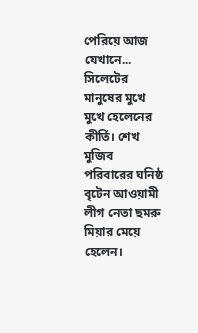পেরিয়ে আজ যেখানে...
সিলেটের মানুষের মুখে মুখে হেলেনের কীর্তি। শেখ মুজিব পরিবারের ঘনিষ্ঠ বৃটেন আওয়ামী লীগ নেতা ছমরু মিয়ার মেয়ে হেলেন।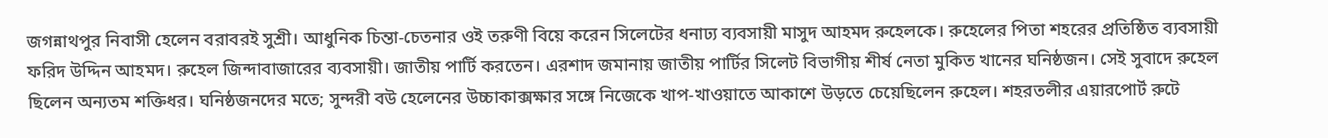জগন্নাথপুর নিবাসী হেলেন বরাবরই সুশ্রী। আধুনিক চিন্তা-চেতনার ওই তরুণী বিয়ে করেন সিলেটের ধনাঢ্য ব্যবসায়ী মাসুদ আহমদ রুহেলকে। রুহেলের পিতা শহরের প্রতিষ্ঠিত ব্যবসায়ী ফরিদ উদ্দিন আহমদ। রুহেল জিন্দাবাজারের ব্যবসায়ী। জাতীয় পার্টি করতেন। এরশাদ জমানায় জাতীয় পার্টির সিলেট বিভাগীয় শীর্ষ নেতা মুকিত খানের ঘনিষ্ঠজন। সেই সুবাদে রুহেল ছিলেন অন্যতম শক্তিধর। ঘনিষ্ঠজনদের মতে; সুন্দরী বউ হেলেনের উচ্চাকাক্সক্ষার সঙ্গে নিজেকে খাপ-খাওয়াতে আকাশে উড়তে চেয়েছিলেন রুহেল। শহরতলীর এয়ারপোর্ট রুটে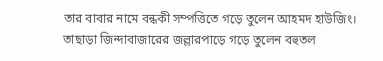তার বাবার নামে বন্ধকী সম্পত্তিতে গড়ে তুলেন আহমদ হাউজিং। তাছাড়া জিন্দাবাজারের জল্লারপাড়ে গড়ে তুলেন বহুতল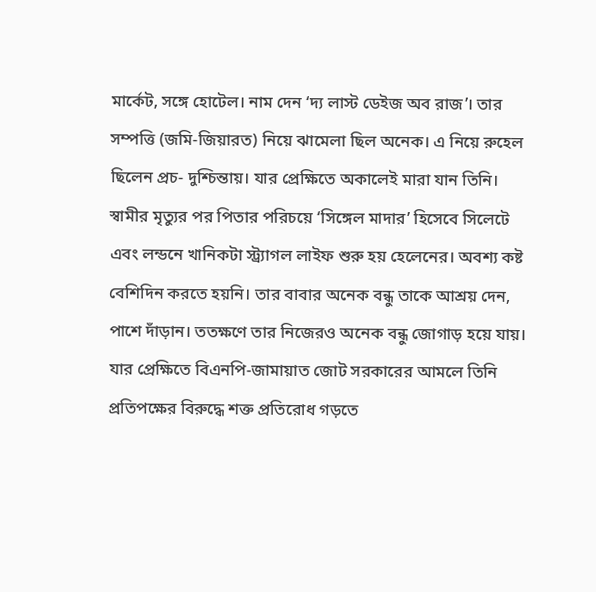মার্কেট, সঙ্গে হোটেল। নাম দেন ‘দ্য লাস্ট ডেইজ অব রাজ’। তার সম্পত্তি (জমি-জিয়ারত) নিয়ে ঝামেলা ছিল অনেক। এ নিয়ে রুহেল ছিলেন প্রচ- দুশ্চিন্তায়। যার প্রেক্ষিতে অকালেই মারা যান তিনি।
স্বামীর মৃত্যুর পর পিতার পরিচয়ে ‘সিঙ্গেল মাদার’ হিসেবে সিলেটে এবং লন্ডনে খানিকটা স্ট্র্যাগল লাইফ শুরু হয় হেলেনের। অবশ্য কষ্ট বেশিদিন করতে হয়নি। তার বাবার অনেক বন্ধু তাকে আশ্রয় দেন, পাশে দাঁড়ান। ততক্ষণে তার নিজেরও অনেক বন্ধু জোগাড় হয়ে যায়। যার প্রেক্ষিতে বিএনপি-জামায়াত জোট সরকারের আমলে তিনি প্রতিপক্ষের বিরুদ্ধে শক্ত প্রতিরোধ গড়তে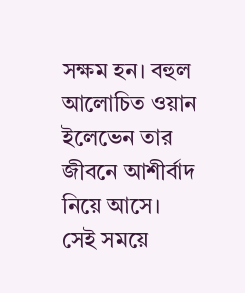সক্ষম হন। বহুল আলোচিত ওয়ান ইলেভেন তার জীবনে আশীর্বাদ নিয়ে আসে। সেই সময়ে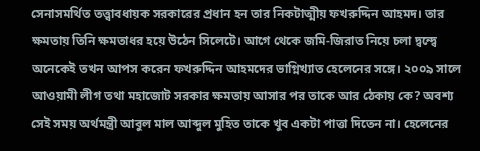সেনাসমর্থিত তত্ত্বাবধায়ক সরকারের প্রধান হন তার নিকটাত্মীয় ফখরুদ্দিন আহমদ। তার ক্ষমতায় তিনি ক্ষমতাধর হয়ে উঠেন সিলেটে। আগে থেকে জমি-জিরাত নিয়ে চলা দ্বন্দ্বে অনেকেই তখন আপস করেন ফখরুদ্দিন আহমদের ভাগ্নিখ্যাত হেলেনের সঙ্গে। ২০০৯ সালে আওয়ামী লীগ তথা মহাজোট সরকার ক্ষমতায় আসার পর তাকে আর ঠেকায় কে? অবশ্য সেই সময় অর্থমন্ত্রী আবুল মাল আব্দুল মুহিত তাকে খুব একটা পাত্তা দিতেন না। হেলেনের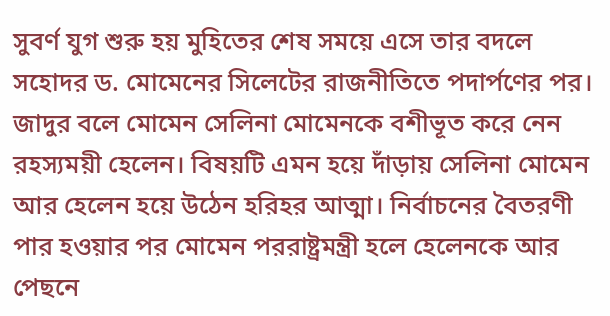সুবর্ণ যুগ শুরু হয় মুহিতের শেষ সময়ে এসে তার বদলে সহোদর ড. মোমেনের সিলেটের রাজনীতিতে পদার্পণের পর। জাদুর বলে মোমেন সেলিনা মোমেনকে বশীভূত করে নেন রহস্যময়ী হেলেন। বিষয়টি এমন হয়ে দাঁড়ায় সেলিনা মোমেন আর হেলেন হয়ে উঠেন হরিহর আত্মা। নির্বাচনের বৈতরণী পার হওয়ার পর মোমেন পররাষ্ট্রমন্ত্রী হলে হেলেনকে আর পেছনে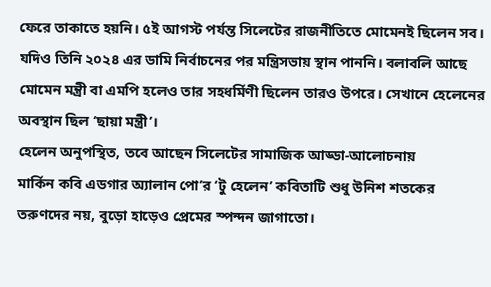ফেরে তাকাতে হয়নি। ৫ই আগস্ট পর্যন্ত সিলেটের রাজনীতিতে মোমেনই ছিলেন সব। যদিও তিনি ২০২৪ এর ডামি নির্বাচনের পর মন্ত্রিসভায় স্থান পাননি। বলাবলি আছে মোমেন মন্ত্রী বা এমপি হলেও তার সহধর্মিণী ছিলেন তারও উপরে। সেখানে হেলেনের অবস্থান ছিল ‘ছায়া মন্ত্রী’।
হেলেন অনুপস্থিত, তবে আছেন সিলেটের সামাজিক আড্ডা-আলোচনায়
মার্কিন কবি এডগার অ্যালান পো’র ‘টু হেলেন’ কবিতাটি শুধু উনিশ শতকের তরুণদের নয়, বুড়ো হাড়েও প্রেমের স্পন্দন জাগাতো।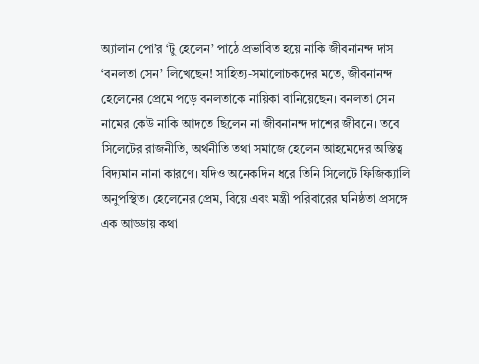অ্যালান পো’র ‘টু হেলেন’ পাঠে প্রভাবিত হয়ে নাকি জীবনানন্দ দাস ‘বনলতা সেন’ লিখেছেন! সাহিত্য-সমালোচকদের মতে, জীবনানন্দ হেলেনের প্রেমে পড়ে বনলতাকে নায়িকা বানিয়েছেন। বনলতা সেন নামের কেউ নাকি আদতে ছিলেন না জীবনানন্দ দাশের জীবনে। তবে সিলেটের রাজনীতি, অর্থনীতি তথা সমাজে হেলেন আহমেদের অস্তিত্ব বিদ্যমান নানা কারণে। যদিও অনেকদিন ধরে তিনি সিলেটে ফিজিক্যালি অনুপস্থিত। হেলেনের প্রেম, বিয়ে এবং মন্ত্রী পরিবারের ঘনিষ্ঠতা প্রসঙ্গে এক আড্ডায় কথা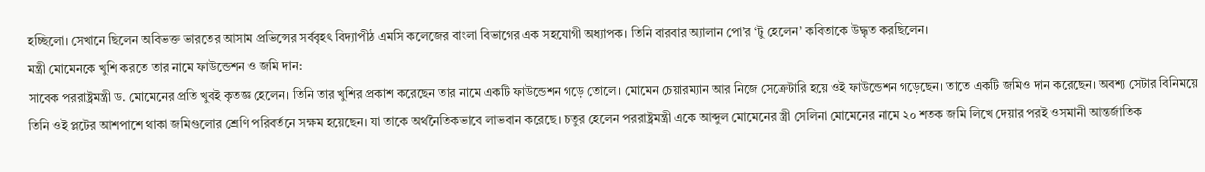হচ্ছিলো। সেখানে ছিলেন অবিভক্ত ভারতের আসাম প্রভিন্সের সর্ববৃহৎ বিদ্যাপীঠ এমসি কলেজের বাংলা বিভাগের এক সহযোগী অধ্যাপক। তিনি বারবার অ্যালান পো’র ‘টু হেলেন’ কবিতাকে উদ্ধৃত করছিলেন।
মন্ত্রী মোমেনকে খুশি করতে তার নামে ফাউন্ডেশন ও জমি দান:
সাবেক পররাষ্ট্রমন্ত্রী ড. মোমেনের প্রতি খুবই কৃতজ্ঞ হেলেন। তিনি তার খুশির প্রকাশ করেছেন তার নামে একটি ফাউন্ডেশন গড়ে তোলে। মোমেন চেয়ারম্যান আর নিজে সেক্রেটারি হয়ে ওই ফাউন্ডেশন গড়েছেন। তাতে একটি জমিও দান করেছেন। অবশ্য সেটার বিনিময়ে তিনি ওই প্লটের আশপাশে থাকা জমিগুলোর শ্রেণি পরিবর্তনে সক্ষম হয়েছেন। যা তাকে অর্থনৈতিকভাবে লাভবান করেছে। চতুর হেলেন পররাষ্ট্রমন্ত্রী একে আব্দুল মোমেনের স্ত্রী সেলিনা মোমেনের নামে ২০ শতক জমি লিখে দেয়ার পরই ওসমানী আন্তর্জাতিক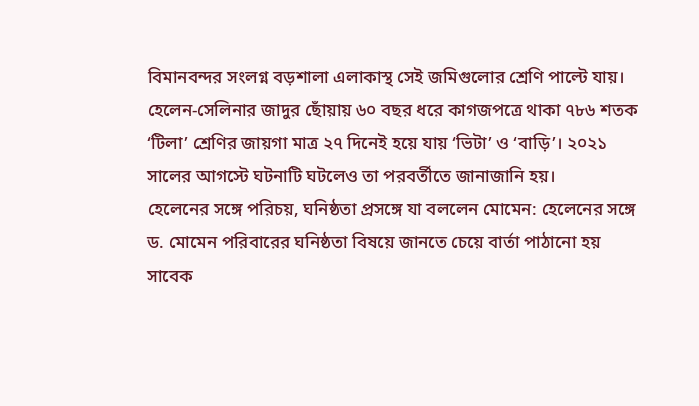বিমানবন্দর সংলগ্ন বড়শালা এলাকাস্থ সেই জমিগুলোর শ্রেণি পাল্টে যায়। হেলেন-সেলিনার জাদুর ছোঁয়ায় ৬০ বছর ধরে কাগজপত্রে থাকা ৭৮৬ শতক ‘টিলা’ শ্রেণির জায়গা মাত্র ২৭ দিনেই হয়ে যায় ‘ভিটা’ ও ‘বাড়ি’। ২০২১ সালের আগস্টে ঘটনাটি ঘটলেও তা পরবর্তীতে জানাজানি হয়।
হেলেনের সঙ্গে পরিচয়, ঘনিষ্ঠতা প্রসঙ্গে যা বললেন মোমেন: হেলেনের সঙ্গে ড. মোমেন পরিবারের ঘনিষ্ঠতা বিষয়ে জানতে চেয়ে বার্তা পাঠানো হয় সাবেক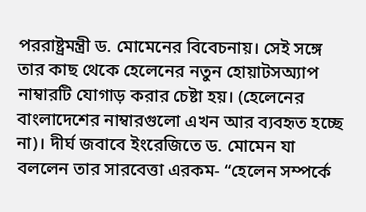পররাষ্ট্রমন্ত্রী ড. মোমেনের বিবেচনায়। সেই সঙ্গে তার কাছ থেকে হেলেনের নতুন হোয়াটসঅ্যাপ নাম্বারটি যোগাড় করার চেষ্টা হয়। (হেলেনের বাংলাদেশের নাম্বারগুলো এখন আর ব্যবহৃত হচ্ছে না)। দীর্ঘ জবাবে ইংরেজিতে ড. মোমেন যা বললেন তার সারবেত্তা এরকম- “হেলেন সম্পর্কে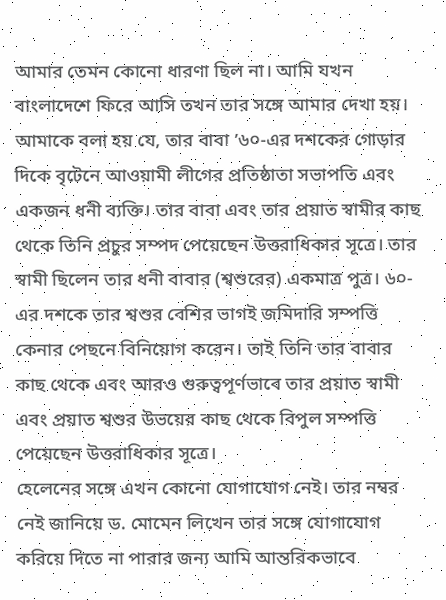আমার তেমন কোনো ধারণা ছিল না। আমি যখন বাংলাদেশে ফিরে আসি তখন তার সঙ্গে আমার দেখা হয়। আমাকে বলা হয় যে, তার বাবা ’৬০-এর দশকের গোড়ার দিকে বৃটেনে আওয়ামী লীগের প্রতিষ্ঠাতা সভাপতি এবং একজন ধনী ব্যক্তি। তার বাবা এবং তার প্রয়াত স্বামীর কাছ থেকে তিনি প্রচুর সম্পদ পেয়েছেন উত্তরাধিকার সূত্রে। তার স্বামী ছিলেন তার ধনী বাবার (শ্বশুরের) একমাত্র পুত্র। ৬০-এর দশকে তার শ্বশুর বেশির ভাগই জমিদারি সম্পত্তি কেনার পেছনে বিনিয়োগ করেন। তাই তিনি তার বাবার কাছ থেকে এবং আরও গুরুত্বপূর্ণভাবে তার প্রয়াত স্বামী এবং প্রয়াত শ্বশুর উভয়ের কাছ থেকে বিপুল সম্পত্তি পেয়েছেন উত্তরাধিকার সূত্রে।
হেলেনের সঙ্গে এখন কোনো যোগাযোগ নেই। তার নম্বর নেই জানিয়ে ড. মোমেন লিখেন তার সঙ্গে যোগাযোগ করিয়ে দিতে না পারার জন্য আমি আন্তরিকভাবে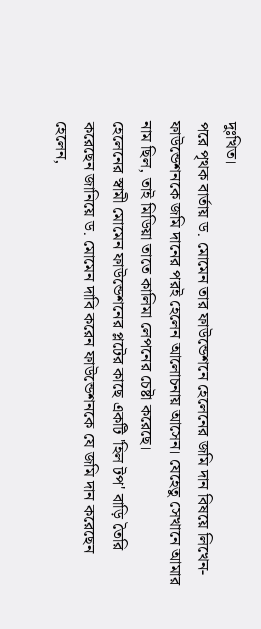দুঃখিত।
পরে পৃথক বার্তায় ড. মোমেন তার ফাউন্ডেশনে হেলেনের জমি দান বিষয়ে লিখেন- ফাউন্ডেশনকে জমি দানের পরই হেলেন আলোচনায় আসেন। যেহেতু সেখানে আমার নাম ছিল, তাই মিডিয়া তাতে কালিমা লেপনের চেষ্টা করেছে।
হেলেনের স্বামী মোমেন ফাউন্ডেশনের প্লটের কাছে একটি 'হিল টপ' বাড়ি তৈরি করেছেন জানিয়ে ড. মোমেন দাবি করেন ফাউন্ডেশনকে যে জমি দান করেছেন হেলেন,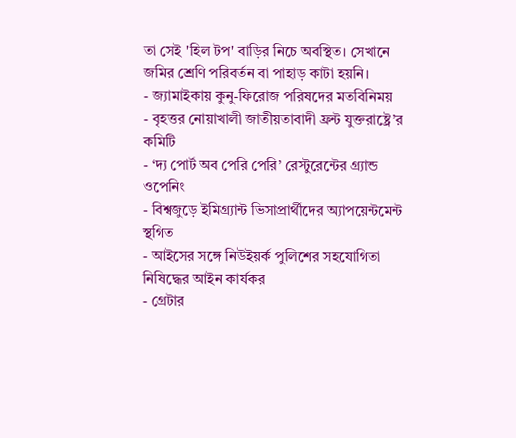তা সেই 'হিল টপ' বাড়ির নিচে অবস্থিত। সেখানে জমির শ্রেণি পরিবর্তন বা পাহাড় কাটা হয়নি।
- জ্যামাইকায় কুনু-ফিরোজ পরিষদের মতবিনিময়
- বৃহত্তর নোয়াখালী জাতীয়তাবাদী ফ্রন্ট যুক্তরাষ্ট্রে’র কমিটি
- ‘দ্য পোর্ট অব পেরি পেরি’ রেস্টুরেন্টের গ্র্যান্ড ওপেনিং
- বিশ্বজুড়ে ইমিগ্র্যান্ট ভিসাপ্রার্থীদের অ্যাপয়েন্টমেন্ট স্থগিত
- আইসের সঙ্গে নিউইয়র্ক পুলিশের সহযোগিতা নিষিদ্ধের আইন কার্যকর
- গ্রেটার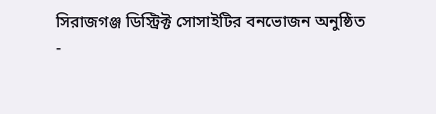সিরাজগঞ্জ ডিস্ট্রিক্ট সোসাইটির বনভোজন অনুষ্ঠিত
-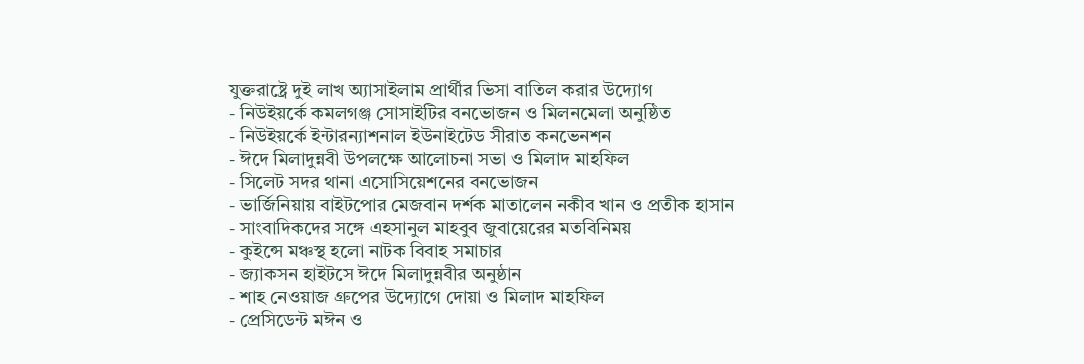যুক্তরাষ্ট্রে দুই লাখ অ্যাসাইলাম প্রার্থীর ভিসা বাতিল করার উদ্যোগ
- নিউইয়র্কে কমলগঞ্জ সোসাইটির বনভোজন ও মিলনমেলা অনুষ্ঠিত
- নিউইয়র্কে ইন্টারন্যাশনাল ইউনাইটেড সীরাত কনভেনশন
- ঈদে মিলাদুন্নবী উপলক্ষে আলোচনা সভা ও মিলাদ মাহফিল
- সিলেট সদর থানা এসোসিয়েশনের বনভোজন
- ভার্জিনিয়ায় বাইটপোর মেজবান দর্শক মাতালেন নকীব খান ও প্রতীক হাসান
- সাংবাদিকদের সঙ্গে এহসানুল মাহবুব জুবায়েরের মতবিনিময়
- কুইন্সে মঞ্চস্থ হলো নাটক বিবাহ সমাচার
- জ্যাকসন হাইটসে ঈদে মিলাদুন্নবীর অনুষ্ঠান
- শাহ নেওয়াজ গ্রুপের উদ্যোগে দোয়া ও মিলাদ মাহফিল
- প্রেসিডেন্ট মঈন ও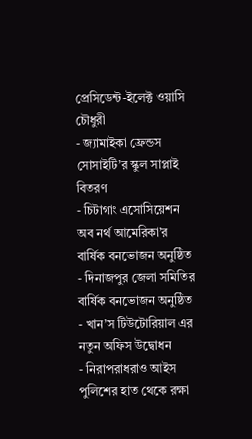প্রেসিডেন্ট-ইলেক্ট ওয়াসি চৌধুরী
- জ্যামাইকা ফ্রেন্ডস সোসাইটি’র স্কুল সাপ্লাই বিতরণ
- চিটাগাং এসোসিয়েশন অব নর্থ আমেরিকা’র বার্ষিক বনভোজন অনুষ্ঠিত
- দিনাজপুর জেলা সমিতির বার্ষিক বনভোজন অনুষ্ঠিত
- খান’স টিউটোরিয়াল এর নতুন অফিস উদ্বোধন
- নিরাপরাধরাও আইস পুলিশের হাত থেকে রক্ষা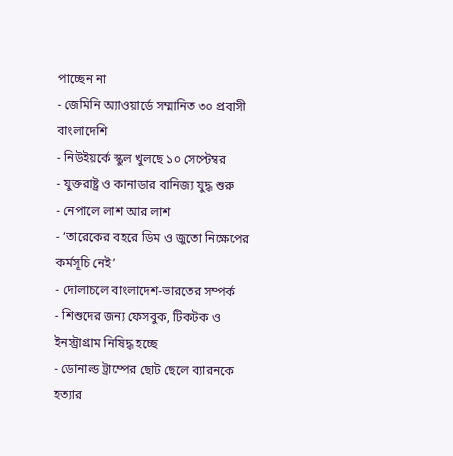পাচ্ছেন না
- জেমিনি অ্যাওয়ার্ডে সম্মানিত ৩০ প্রবাসী বাংলাদেশি
- নিউইয়র্কে স্কুল খুলছে ১০ সেপ্টেম্বর
- যুক্তরাষ্ট্র ও কানাডার বানিজ্য যুদ্ধ শুরু
- নেপালে লাশ আর লাশ
- ‘তারেকের বহরে ডিম ও জুতো নিক্ষেপের কর্মসূচি নেই’
- দোলাচলে বাংলাদেশ-ভারতের সম্পর্ক
- শিশুদের জন্য ফেসবুক, টিকটক ও ইনস্ট্রাগ্রাম নিষিদ্ধ হচ্ছে
- ডোনাল্ড ট্রাম্পের ছোট ছেলে ব্যারনকে হত্যার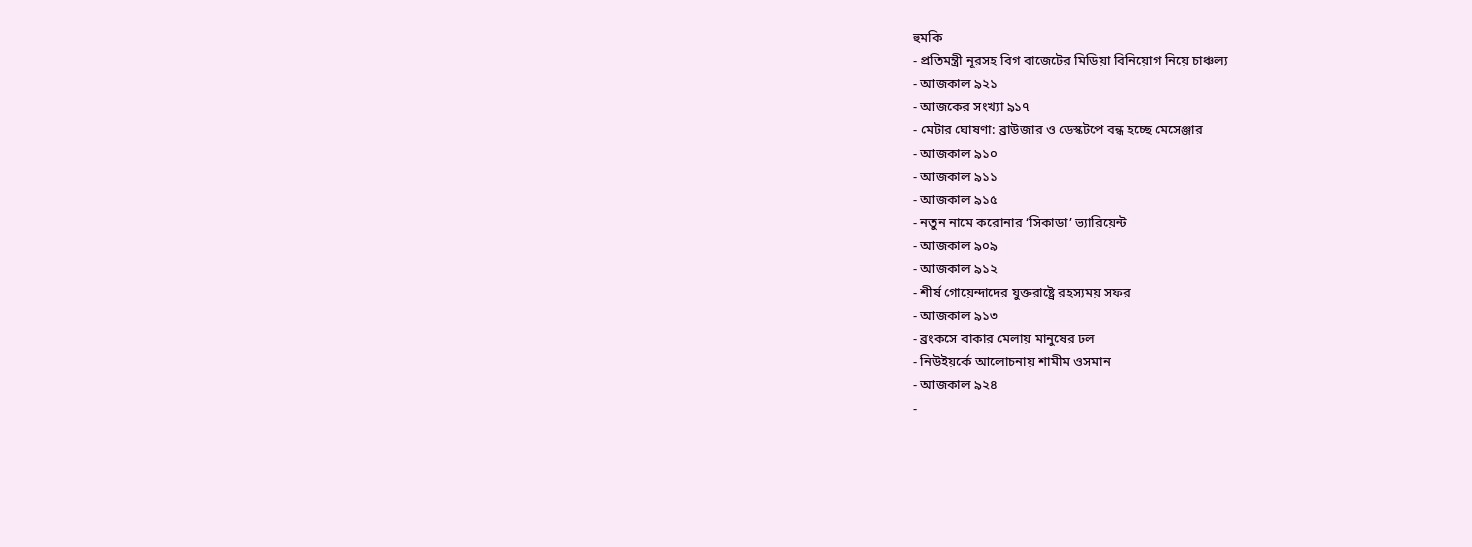হুমকি
- প্রতিমন্ত্রী নূরসহ বিগ বাজেটের মিডিয়া বিনিয়োগ নিয়ে চাঞ্চল্য
- আজকাল ৯২১
- আজকের সংখ্যা ৯১৭
- মেটার ঘোষণা: ব্রাউজার ও ডেস্কটপে বন্ধ হচ্ছে মেসেঞ্জার
- আজকাল ৯১০
- আজকাল ৯১১
- আজকাল ৯১৫
- নতুন নামে করোনার ‘সিকাডা’ ভ্যারিয়েন্ট
- আজকাল ৯০৯
- আজকাল ৯১২
- শীর্ষ গোয়েন্দাদের যুক্তরাষ্ট্রে রহস্যময় সফর
- আজকাল ৯১৩
- ব্রংকসে বাকার মেলায় মানুষের ঢল
- নিউইয়র্কে আলোচনায় শামীম ওসমান
- আজকাল ৯২৪
-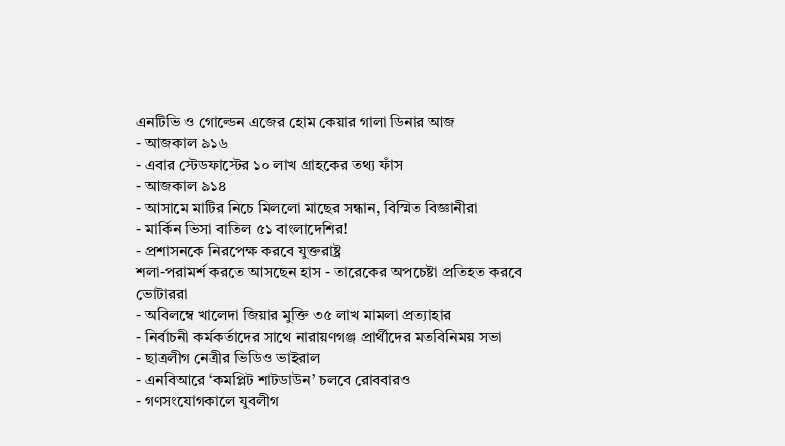এনটিভি ও গোল্ডেন এজের হোম কেয়ার গালা ডিনার আজ
- আজকাল ৯১৬
- এবার স্টেডফাস্টের ১০ লাখ গ্রাহকের তথ্য ফাঁস
- আজকাল ৯১৪
- আসামে মাটির নিচে মিললো মাছের সন্ধান, বিস্মিত বিজ্ঞানীরা
- মার্কিন ভিসা বাতিল ৫১ বাংলাদেশির!
- প্রশাসনকে নিরপেক্ষ করবে যুক্তরাষ্ট্র
শলা-পরামর্শ করতে আসছেন হাস - তারেকের অপচেষ্টা প্রতিহত করবে ভোটাররা
- অবিলম্বে খালেদা জিয়ার মুক্তি ৩৫ লাখ মামলা প্রত্যাহার
- নির্বাচনী কর্মকর্তাদের সাথে নারায়ণগঞ্জ প্রার্থীদের মতবিনিময় সভা
- ছাত্রলীগ নেত্রীর ভিডিও ভাইরাল
- এনবিআরে ‘কমপ্লিট শাটডাউন’ চলবে রোববারও
- গণসংযোগকালে যুবলীগ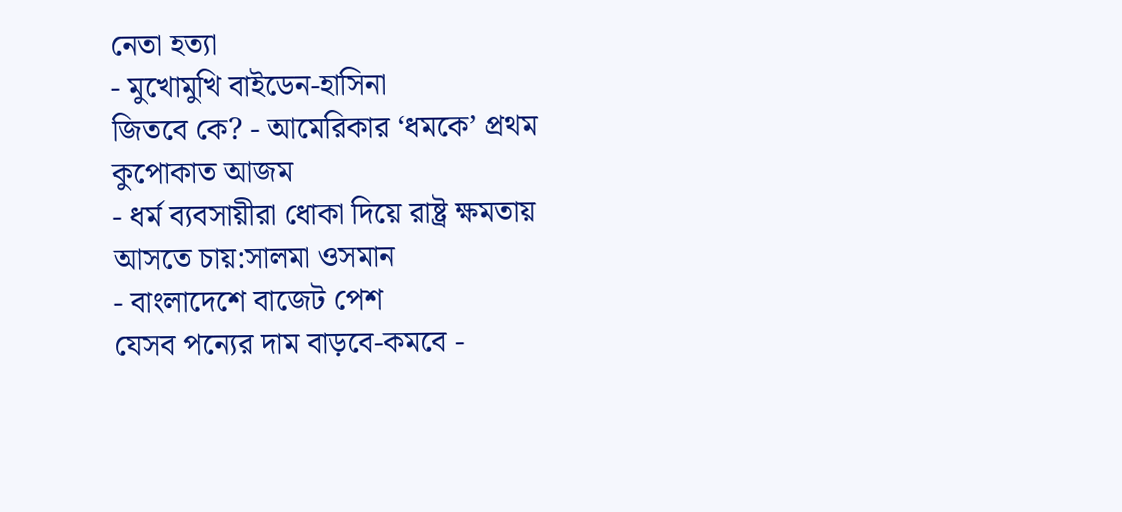নেতা হত্যা
- মুখোমুখি বাইডেন-হাসিনা
জিতবে কে? - আমেরিকার ‘ধমকে’ প্রথম কুপোকাত আজম
- ধর্ম ব্যবসায়ীরা ধোকা দিয়ে রাষ্ট্র ক্ষমতায় আসতে চায়:সালমা ওসমান
- বাংলাদেশে বাজেট পেশ
যেসব পন্যের দাম বাড়বে-কমবে -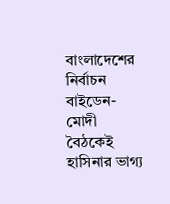বাংলাদেশের নির্বাচন
বাইডেন-মোদী বৈঠকেই হাসিনার ভাগ্য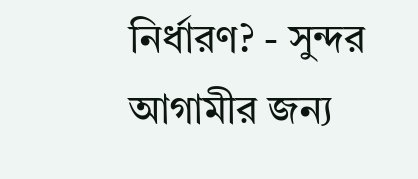নির্ধারণ? - সুন্দর আগামীর জন্য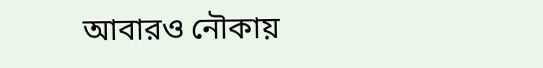আবারও নৌকায়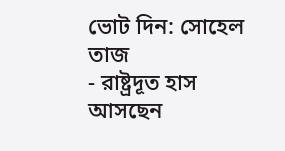ভোট দিন: সোহেল তাজ
- রাষ্ট্রদূত হাস আসছেন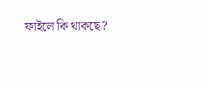ফাইলে কি থাকছে?